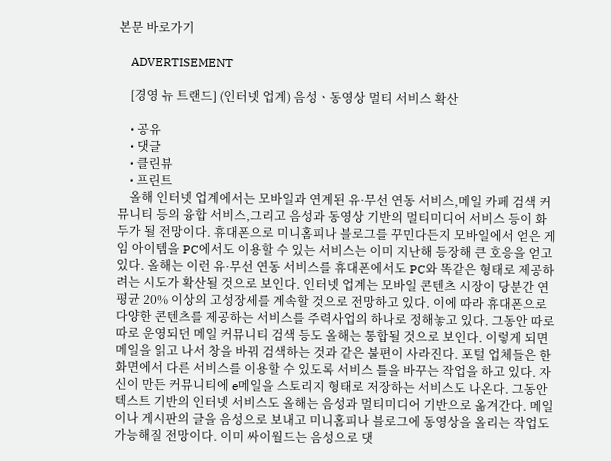본문 바로가기

    ADVERTISEMENT

    [경영 뉴 트랜드] (인터넷 업계) 음성ㆍ동영상 멀티 서비스 확산

    • 공유
    • 댓글
    • 클린뷰
    • 프린트
    올해 인터넷 업계에서는 모바일과 연계된 유·무선 연동 서비스,메일 카페 검색 커뮤니티 등의 융합 서비스,그리고 음성과 동영상 기반의 멀티미디어 서비스 등이 화두가 될 전망이다. 휴대폰으로 미니홈피나 블로그를 꾸민다든지 모바일에서 얻은 게임 아이템을 PC에서도 이용할 수 있는 서비스는 이미 지난해 등장해 큰 호응을 얻고 있다. 올해는 이런 유·무선 연동 서비스를 휴대폰에서도 PC와 똑같은 형태로 제공하려는 시도가 확산될 것으로 보인다. 인터넷 업계는 모바일 콘텐츠 시장이 당분간 연평균 20% 이상의 고성장세를 계속할 것으로 전망하고 있다. 이에 따라 휴대폰으로 다양한 콘텐츠를 제공하는 서비스를 주력사업의 하나로 정해놓고 있다. 그동안 따로따로 운영되던 메일 커뮤니티 검색 등도 올해는 통합될 것으로 보인다. 이렇게 되면 메일을 읽고 나서 창을 바꿔 검색하는 것과 같은 불편이 사라진다. 포털 업체들은 한 화면에서 다른 서비스를 이용할 수 있도록 서비스 틀을 바꾸는 작업을 하고 있다. 자신이 만든 커뮤니티에 e메일을 스토리지 형태로 저장하는 서비스도 나온다. 그동안 텍스트 기반의 인터넷 서비스도 올해는 음성과 멀티미디어 기반으로 옮겨간다. 메일이나 게시판의 글을 음성으로 보내고 미니홈피나 블로그에 동영상을 올리는 작업도 가능해질 전망이다. 이미 싸이월드는 음성으로 댓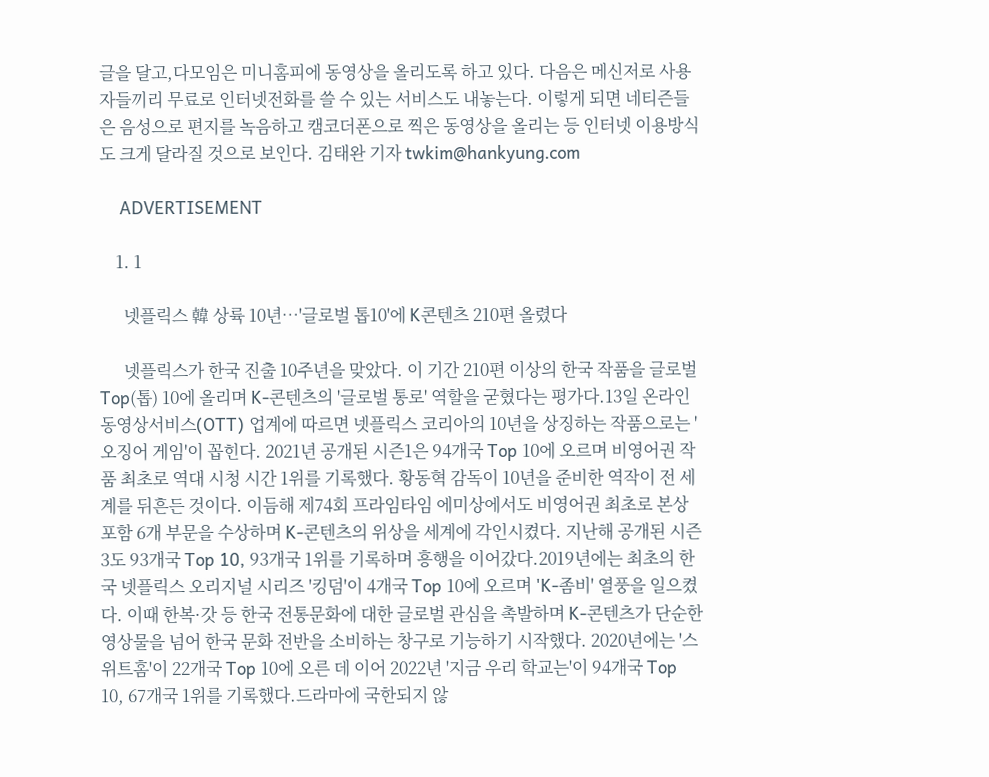글을 달고,다모임은 미니홈피에 동영상을 올리도록 하고 있다. 다음은 메신저로 사용자들끼리 무료로 인터넷전화를 쓸 수 있는 서비스도 내놓는다. 이렇게 되면 네티즌들은 음성으로 편지를 녹음하고 캠코더폰으로 찍은 동영상을 올리는 등 인터넷 이용방식도 크게 달라질 것으로 보인다. 김태완 기자 twkim@hankyung.com

    ADVERTISEMENT

    1. 1

      넷플릭스 韓 상륙 10년…'글로벌 톱10'에 K콘텐츠 210편 올렸다

      넷플릭스가 한국 진출 10주년을 맞았다. 이 기간 210편 이상의 한국 작품을 글로벌 Top(톱) 10에 올리며 K-콘텐츠의 '글로벌 통로' 역할을 굳혔다는 평가다.13일 온라인동영상서비스(OTT) 업계에 따르면 넷플릭스 코리아의 10년을 상징하는 작품으로는 '오징어 게임'이 꼽힌다. 2021년 공개된 시즌1은 94개국 Top 10에 오르며 비영어권 작품 최초로 역대 시청 시간 1위를 기록했다. 황동혁 감독이 10년을 준비한 역작이 전 세계를 뒤흔든 것이다. 이듬해 제74회 프라임타임 에미상에서도 비영어권 최초로 본상 포함 6개 부문을 수상하며 K-콘텐츠의 위상을 세계에 각인시켰다. 지난해 공개된 시즌3도 93개국 Top 10, 93개국 1위를 기록하며 흥행을 이어갔다.2019년에는 최초의 한국 넷플릭스 오리지널 시리즈 '킹덤'이 4개국 Top 10에 오르며 'K-좀비' 열풍을 일으켰다. 이때 한복·갓 등 한국 전통문화에 대한 글로벌 관심을 촉발하며 K-콘텐츠가 단순한 영상물을 넘어 한국 문화 전반을 소비하는 창구로 기능하기 시작했다. 2020년에는 '스위트홈'이 22개국 Top 10에 오른 데 이어 2022년 '지금 우리 학교는'이 94개국 Top 10, 67개국 1위를 기록했다.드라마에 국한되지 않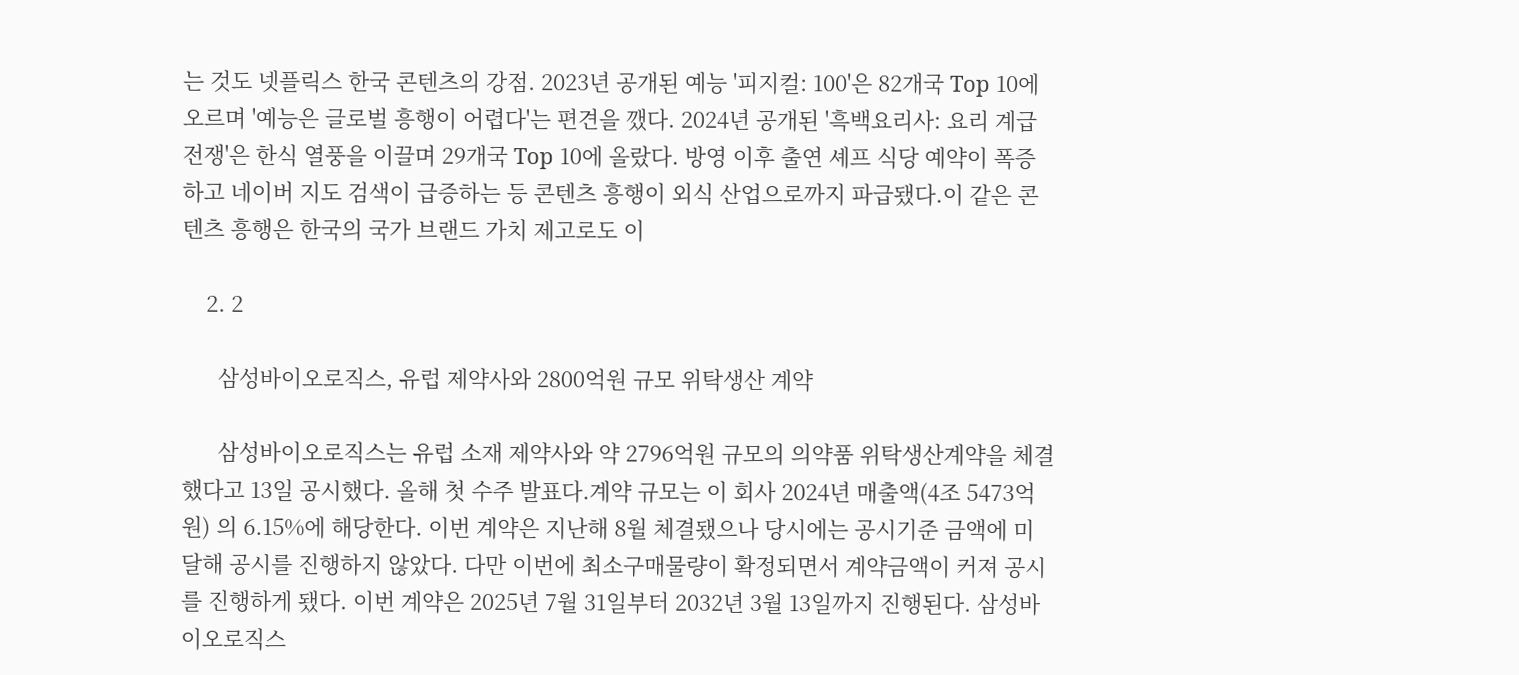는 것도 넷플릭스 한국 콘텐츠의 강점. 2023년 공개된 예능 '피지컬: 100'은 82개국 Top 10에 오르며 '예능은 글로벌 흥행이 어렵다'는 편견을 깼다. 2024년 공개된 '흑백요리사: 요리 계급 전쟁'은 한식 열풍을 이끌며 29개국 Top 10에 올랐다. 방영 이후 출연 셰프 식당 예약이 폭증하고 네이버 지도 검색이 급증하는 등 콘텐츠 흥행이 외식 산업으로까지 파급됐다.이 같은 콘텐츠 흥행은 한국의 국가 브랜드 가치 제고로도 이

    2. 2

      삼성바이오로직스, 유럽 제약사와 2800억원 규모 위탁생산 계약

      삼성바이오로직스는 유럽 소재 제약사와 약 2796억원 규모의 의약품 위탁생산계약을 체결했다고 13일 공시했다. 올해 첫 수주 발표다.계약 규모는 이 회사 2024년 매출액(4조 5473억원) 의 6.15%에 해당한다. 이번 계약은 지난해 8월 체결됐으나 당시에는 공시기준 금액에 미달해 공시를 진행하지 않았다. 다만 이번에 최소구매물량이 확정되면서 계약금액이 커져 공시를 진행하게 됐다. 이번 계약은 2025년 7월 31일부터 2032년 3월 13일까지 진행된다. 삼성바이오로직스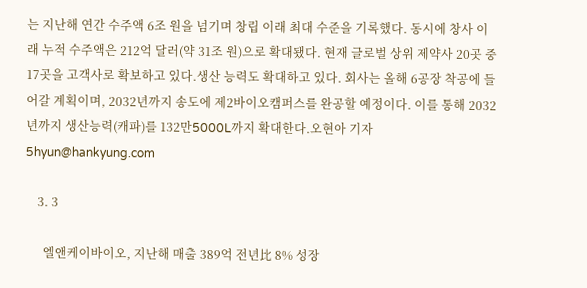는 지난해 연간 수주액 6조 원을 넘기며 창립 이래 최대 수준을 기록했다. 동시에 창사 이래 누적 수주액은 212억 달러(약 31조 원)으로 확대됐다. 현재 글로벌 상위 제약사 20곳 중 17곳을 고객사로 확보하고 있다.생산 능력도 확대하고 있다. 회사는 올해 6공장 착공에 들어갈 계획이며, 2032년까지 송도에 제2바이오캠퍼스를 완공할 예정이다. 이를 통해 2032년까지 생산능력(캐파)를 132만5000L까지 확대한다.오현아 기자 5hyun@hankyung.com

    3. 3

      엘앤케이바이오, 지난해 매출 389억 전년比 8% 성장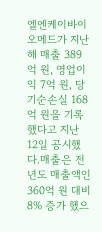엘엔케이바이오메드가 지난해 매출 389억 원, 영업이익 7억 원, 당기순손실 168억 원을 기록했다고 지난 12일 공시했다.매출은 전년도 매출액인 360억 원 대비 8% 증가 했으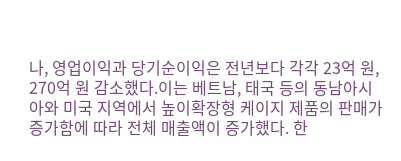나, 영업이익과 당기순이익은 전년보다 각각 23억 원, 270억 원 감소했다.이는 베트남, 태국 등의 동남아시아와 미국 지역에서 높이확장형 케이지 제품의 판매가 증가함에 따라 전체 매출액이 증가했다. 한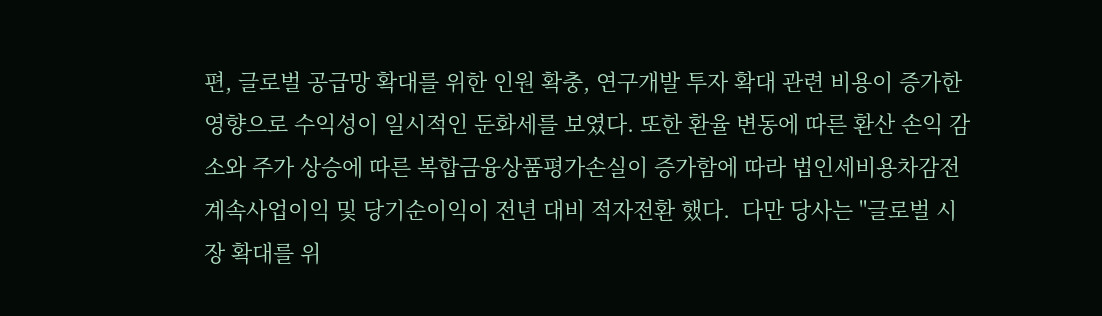편, 글로벌 공급망 확대를 위한 인원 확충, 연구개발 투자 확대 관련 비용이 증가한 영향으로 수익성이 일시적인 둔화세를 보였다. 또한 환율 변동에 따른 환산 손익 감소와 주가 상승에 따른 복합금융상품평가손실이 증가함에 따라 법인세비용차감전계속사업이익 및 당기순이익이 전년 대비 적자전환 했다.  다만 당사는 "글로벌 시장 확대를 위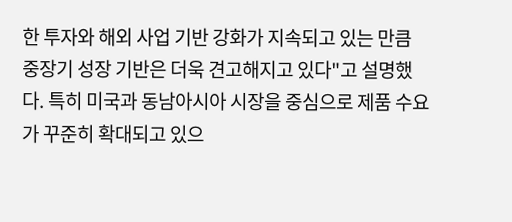한 투자와 해외 사업 기반 강화가 지속되고 있는 만큼 중장기 성장 기반은 더욱 견고해지고 있다"고 설명했다. 특히 미국과 동남아시아 시장을 중심으로 제품 수요가 꾸준히 확대되고 있으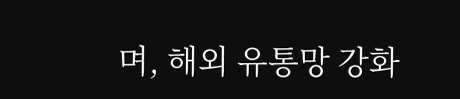며, 해외 유통망 강화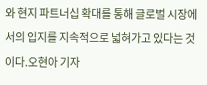와 현지 파트너십 확대를 통해 글로벌 시장에서의 입지를 지속적으로 넓혀가고 있다는 것이다.오현아 기자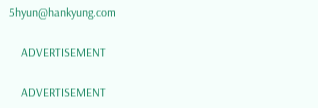5hyun@hankyung.com

    ADVERTISEMENT

    ADVERTISEMENT